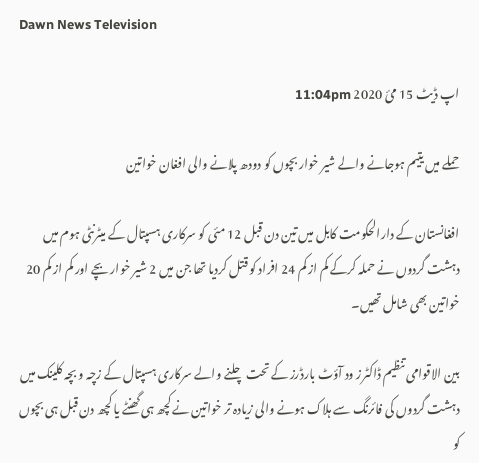Dawn News Television

اپ ڈیٹ 15 مئ 2020 11:04pm

حملے میں یتیم ہوجانے والے شیر خوار بچوں کو دودھ پلانے والی افغان خواتین

افغانستان کے دارالحکومت کابل میں تین دن قبل 12 مئی کو سرکاری ہسپتال کے میٹرنٹی ہوم میں دہشت گردوں نے حملہ کرکے کم از کم 24 افراد کو قتل کردیا تھا جن میں 2 شیر خوار بچے اور کم از کم 20 خواتین بھی شامل تھیں۔

بین الاقوامی تنظیم ڈاکٹرز ود آؤٹ بارڈرز کے تحت چلنے والے سرکاری ہسپتال کے زچہ و بچہ کلینک میں دہشت گردوں کی فائرنگ سے ہلاک ہونے والی زیادہ تر خواتین نے کچھ ہی گھنٹے یا کچھ دن قبل ہی بچوں کو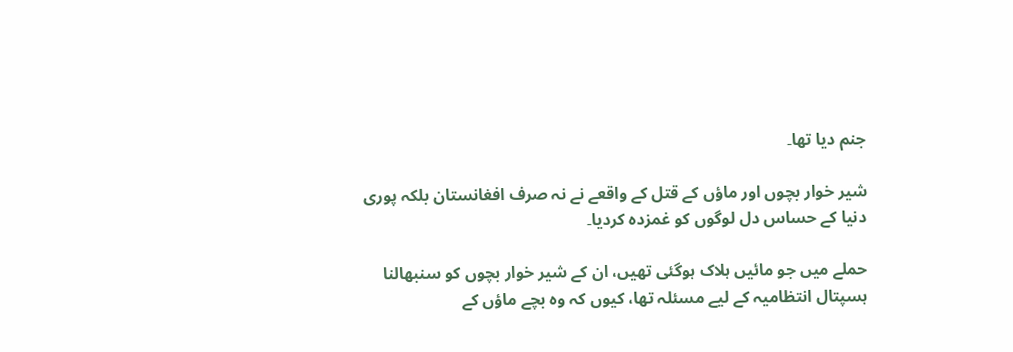جنم دیا تھا۔

شیر خوار بچوں اور ماؤں کے قتل کے واقعے نے نہ صرف افغانستان بلکہ پوری دنیا کے حساس دل لوگوں کو غمزدہ کردیا۔

حملے میں جو مائیں ہلاک ہوگئی تھیں، ان کے شیر خوار بچوں کو سنبھالنا ہسپتال انتظامیہ کے لیے مسئلہ تھا، کیوں کہ وہ بچے ماؤں کے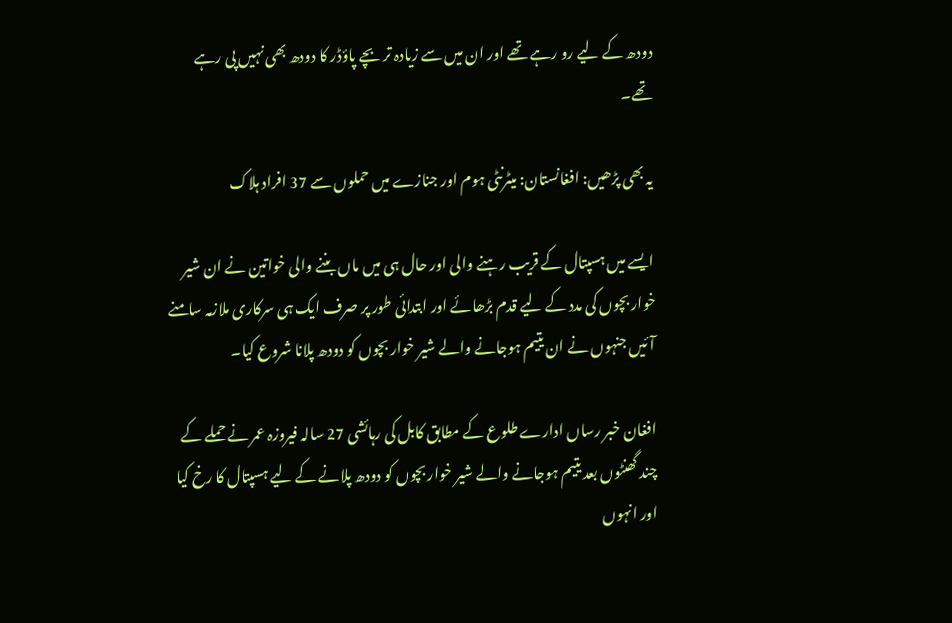دودھ کے لیے رو رہے تھے اور ان میں سے زیادہ تر بچے پاؤڈر کا دودھ بھی نہیں پی رہے تھے۔

یہ بھی پڑھیں: افغانستان: میٹرنٹی ہوم اور جنازے میں حملوں سے 37 افراد ہلاک

ایسے میں ہسپتال کے قریب رہنے والی اور حال ہی میں ماں بننے والی خواتین نے ان شیر خوار بچوں کی مدد کے لیے قدم بڑھائے اور ابتدائی طور پر صرف ایک ہی سرکاری ملازمہ سامنے آئیں جنہوں نے ان یتیم ہوجانے والے شیر خوار بچوں کو دودھ پلانا شروع کیا۔

افغان خبر رساں ادارے طلوع کے مطابق کابل کی رہائشی 27 سالہ فیروزہ عمر نے حملے کے چند گھنٹوں بعد یتیم ہوجانے والے شیر خوار بچوں کو دودھ پلانے کے لیے ہسپتال کا رخ کیا اور انہوں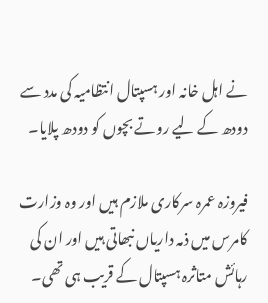نے اہل خانہ اور ہسپتال انتظامیہ کی مدد سے دودھ کے لیے روتے بچوں کو دودھ پلایا۔

فیروزہ عمرہ سرکاری ملازم ہیں اور وہ وزارت کامرس میں ذمہ داریاں نبھاتی ہیں اور ان کی رہائش متاثرہ ہسپتال کے قریب ہی تھی۔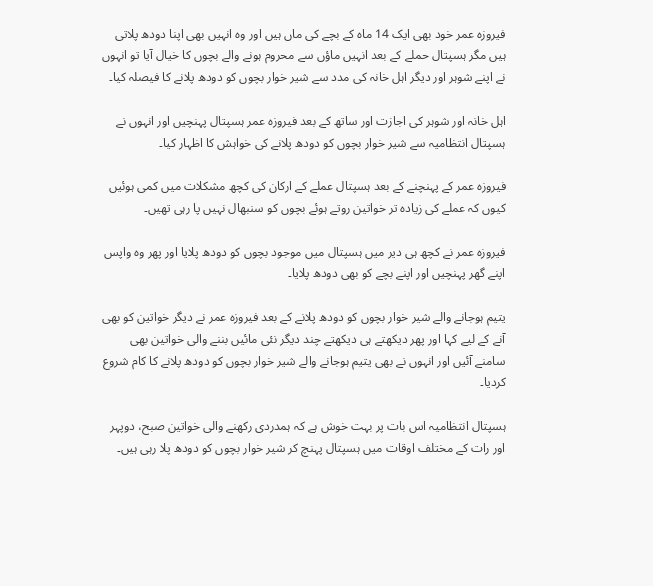فیروزہ عمر خود بھی ایک 14 ماہ کے بچے کی ماں ہیں اور وہ انہیں بھی اپنا دودھ پلاتی ہیں مگر ہسپتال حملے کے بعد انہیں ماؤں سے محروم ہونے والے بچوں کا خیال آیا تو انہوں نے اپنے شوہر اور دیگر اہل خانہ کی مدد سے شیر خوار بچوں کو دودھ پلانے کا فیصلہ کیا۔

اہل خانہ اور شوہر کی اجازت اور ساتھ کے بعد فیروزہ عمر ہسپتال پہنچیں اور انہوں نے ہسپتال انتظامیہ سے شیر خوار بچوں کو دودھ پلانے کی خواہش کا اظہار کیا۔

فیروزہ عمر کے پہنچنے کے بعد ہسپتال عملے کے ارکان کی کچھ مشکلات میں کمی ہوئیں کیوں کہ عملے کی زیادہ تر خواتین روتے ہوئے بچوں کو سنبھال نہیں پا رہی تھیں۔

فیروزہ عمر نے کچھ ہی دیر میں ہسپتال میں موجود بچوں کو دودھ پلایا اور پھر وہ واپس اپنے گھر پہنچیں اور اپنے بچے کو بھی دودھ پلایا۔

یتیم ہوجانے والے شیر خوار بچوں کو دودھ پلانے کے بعد فیروزہ عمر نے دیگر خواتین کو بھی آنے کے لیے کہا اور پھر دیکھتے ہی دیکھتے چند دیگر نئی مائیں بننے والی خواتین بھی سامنے آئیں اور انہوں نے بھی یتیم ہوجانے والے شیر خوار بچوں کو دودھ پلانے کا کام شروع کردیا۔

ہسپتال انتظامیہ اس بات پر بہت خوش ہے کہ ہمدردی رکھنے والی خواتین صبح، دوپہر اور رات کے مختلف اوقات میں ہسپتال پہنچ کر شیر خوار بچوں کو دودھ پلا رہی ہیں۔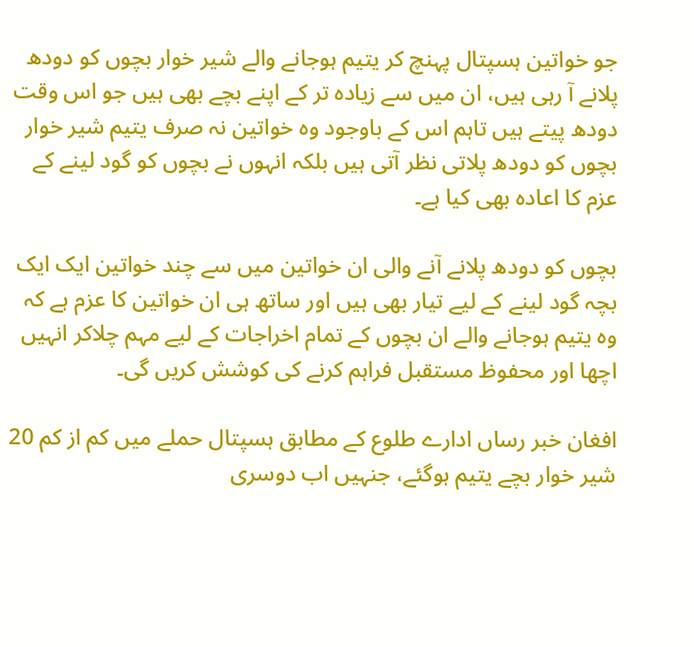جو خواتین ہسپتال پہنچ کر یتیم ہوجانے والے شیر خوار بچوں کو دودھ پلانے آ رہی ہیں، ان میں سے زیادہ تر کے اپنے بچے بھی ہیں جو اس وقت دودھ پیتے ہیں تاہم اس کے باوجود وہ خواتین نہ صرف یتیم شیر خوار بچوں کو دودھ پلاتی نظر آتی ہیں بلکہ انہوں نے بچوں کو گود لینے کے عزم کا اعادہ بھی کیا ہے۔

بچوں کو دودھ پلانے آنے والی ان خواتین میں سے چند خواتین ایک ایک بچہ گود لینے کے لیے تیار بھی ہیں اور ساتھ ہی ان خواتین کا عزم ہے کہ وہ یتیم ہوجانے والے ان بچوں کے تمام اخراجات کے لیے مہم چلاکر انہیں اچھا اور محفوظ مستقبل فراہم کرنے کی کوشش کریں گی۔

افغان خبر رساں ادارے طلوع کے مطابق ہسپتال حملے میں کم از کم 20 شیر خوار بچے یتیم ہوگئے، جنہیں اب دوسری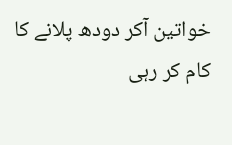خواتین آکر دودھ پلانے کا کام کر رہی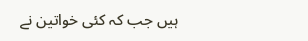ہیں جب کہ کئی خواتین نے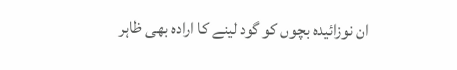ان نوزائیدہ بچوں کو گود لینے کا ارادہ بھی ظاہر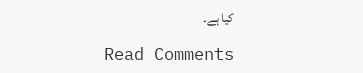کیا ہے۔

Read Comments